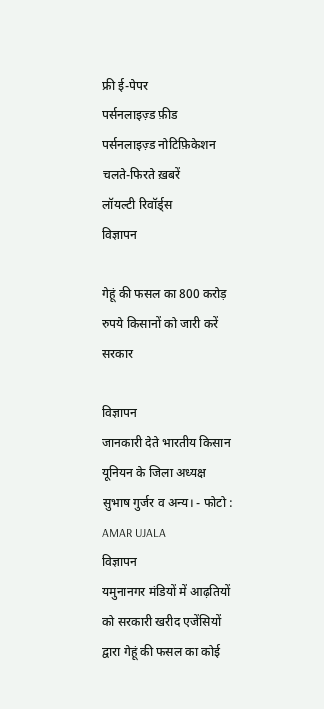फ्री ई-पेपर
पर्सनलाइज़्ड फ़ीड
पर्सनलाइज़्ड नोटिफ़िकेशन
चलते-फिरते ख़बरें
लॉयल्टी रिवॉर्ड्स
विज्ञापन

गेहूं की फसल का 800 करोड़ रुपये किसानों को जारी करें सरकार

विज्ञापन
जानकारी देते भारतीय किसान यूनियन के जिला अध्यक्ष सुभाष गुर्जर व अन्य। - फोटो : AMAR UJALA
विज्ञापन
यमुनानगर मंडियों में आढ़तियों को सरकारी खरीद एजेंसियों द्वारा गेहूं की फसल का कोई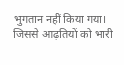भुगतान नहीं किया गया। जिससे आढ़तियों को भारी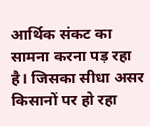आर्थिक संकट का सामना करना पड़ रहा है। जिसका सीधा असर किसानों पर हो रहा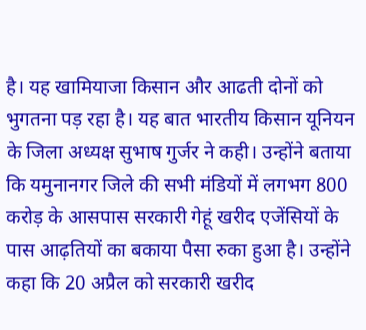है। यह खामियाजा किसान और आढती दोनों को भुगतना पड़ रहा है। यह बात भारतीय किसान यूनियन के जिला अध्यक्ष सुभाष गुर्जर ने कही। उन्होंने बताया कि यमुनानगर जिले की सभी मंडियों में लगभग 800 करोड़ के आसपास सरकारी गेहूं खरीद एजेंसियों के पास आढ़तियों का बकाया पैसा रुका हुआ है। उन्होंने कहा कि 20 अप्रैल को सरकारी खरीद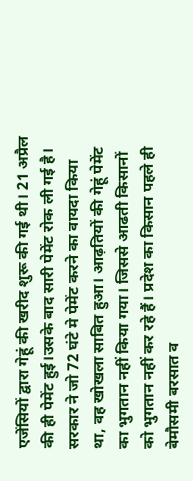एजेंसियों द्वारा गेहूं की खरीद शुरू की गई थी। 21 अप्रैल की ही पेमेंट हुई।उसके बाद सारी पेमेंट रोक ली गई है। सरकार ने जो 72 घंटे मे पेमेंट करने का वायदा किया था, वह खोखला साबित हुआ। आढ़तियों की गेहूं पेमेंट का भुगतान नहीं किया गया। जिससे आढती किसानों को भुगतान नहीं कर रहे हैं। प्रदेश का किसान पहले ही बेमौसमी बरसात व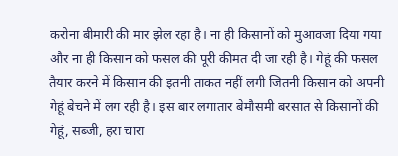करोना बीमारी की मार झेल रहा है। ना ही किसानों को मुआवजा दिया गया और ना ही किसान को फसल की पूरी कीमत दी जा रही है। गेहूं की फसल तैयार करने में किसान की इतनी ताकत नहीं लगी जितनी किसान को अपनी गेहूं बेचने में लग रही है। इस बार लगातार बेमौसमी बरसात से किसानों की गेहूं, सब्जी, हरा चारा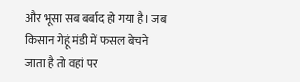और भूसा सब बर्बाद हो गया है। जब किसान गेहूं मंडी में फसल बेचने जाता है तो वहां पर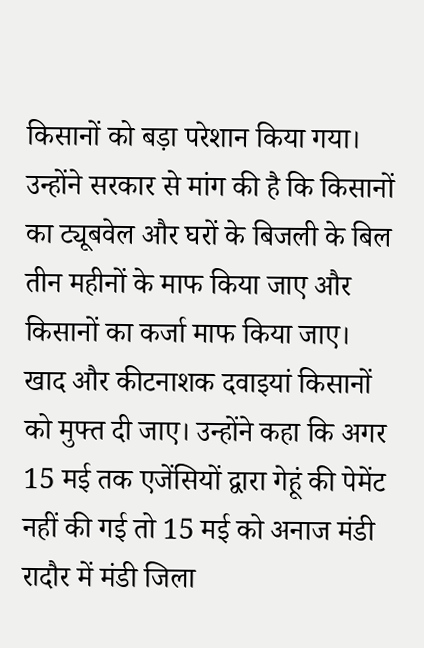किसानों को बड़ा परेशान किया गया। उन्होंने सरकार से मांग की है कि किसानों का ट्यूबवेल और घरों के बिजली के बिल तीन महीनों के माफ किया जाए और किसानों का कर्जा माफ किया जाए। खाद और कीटनाशक दवाइयां किसानों को मुफ्त दी जाए। उन्होंने कहा कि अगर 15 मई तक एजेंसियों द्वारा गेहूं की पेमेंट नहीं की गई तो 15 मई को अनाज मंडी रादौर में मंडी जिला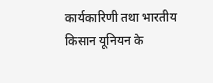कार्यकारिणी तथा भारतीय किसान यूनियन के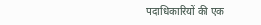पदाधिकारियों की एक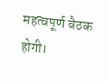महत्वपूर्ण बैठक होगी।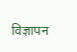विज्ञापन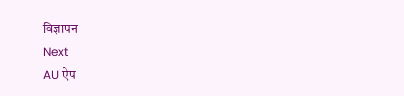विज्ञापन
Next
AU ऐप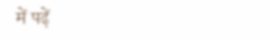में पढ़ें